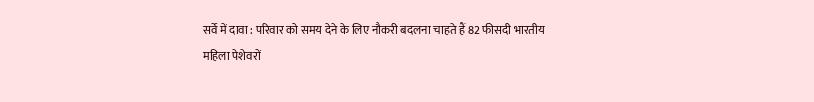सर्वे में दावा : परिवार को समय देने के लिए नौकरी बदलना चाहते हैं 82 फीसदी भारतीय
महिला पेशेवरों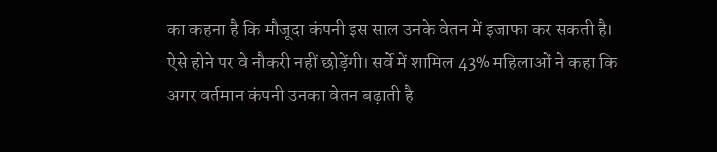का कहना है कि मौजूदा कंपनी इस साल उनके वेतन में इजाफा कर सकती है। ऐसे होने पर वे नौकरी नहीं छोड़ेंगी। सर्वे में शामिल 43% महिलाओं ने कहा कि अगर वर्तमान कंपनी उनका वेतन बढ़ाती है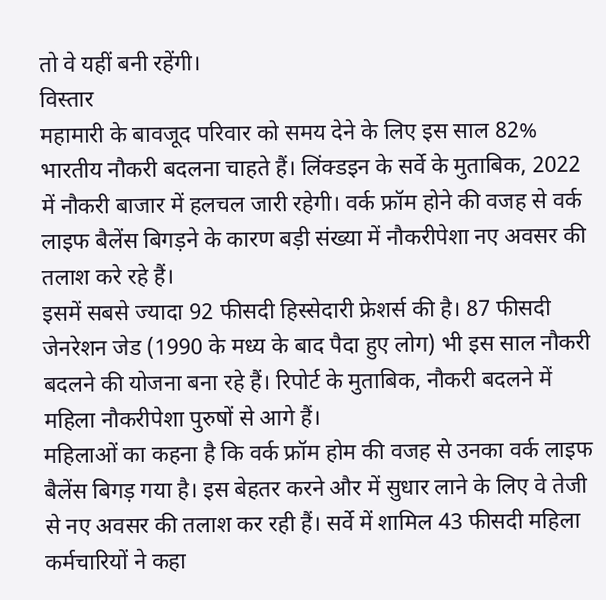तो वे यहीं बनी रहेंगी।
विस्तार
महामारी के बावजूद परिवार को समय देने के लिए इस साल 82% भारतीय नौकरी बदलना चाहते हैं। लिंक्डइन के सर्वे के मुताबिक, 2022 में नौकरी बाजार में हलचल जारी रहेगी। वर्क फ्रॉम होने की वजह से वर्क लाइफ बैलेंस बिगड़ने के कारण बड़ी संख्या में नौकरीपेशा नए अवसर की तलाश करे रहे हैं।
इसमें सबसे ज्यादा 92 फीसदी हिस्सेदारी फ्रेशर्स की है। 87 फीसदी जेनरेशन जेड (1990 के मध्य के बाद पैदा हुए लोग) भी इस साल नौकरी बदलने की योजना बना रहे हैं। रिपोर्ट के मुताबिक, नौकरी बदलने में महिला नौकरीपेशा पुरुषों से आगे हैं।
महिलाओं का कहना है कि वर्क फ्रॉम होम की वजह से उनका वर्क लाइफ बैलेंस बिगड़ गया है। इस बेहतर करने और में सुधार लाने के लिए वे तेजी से नए अवसर की तलाश कर रही हैं। सर्वे में शामिल 43 फीसदी महिला कर्मचारियों ने कहा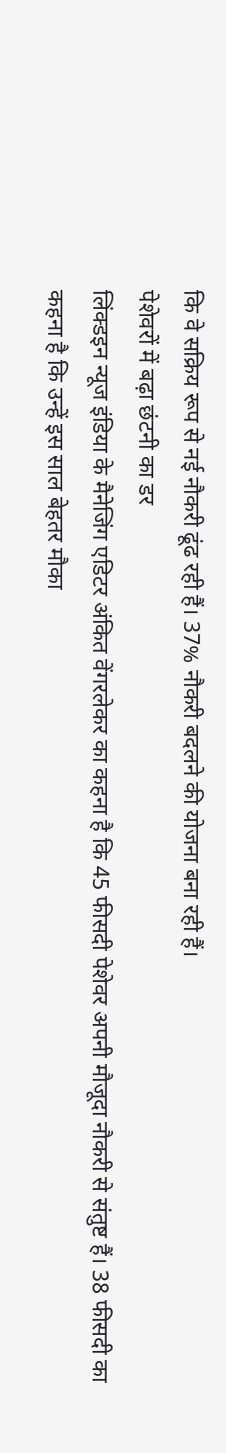कि वे सक्रिय रूप से नई नौकरी ढूंढ रही हैं। 37% नौकरी बदलने की योजना बना रही हैं।
पेशेवरों में बढ़ा छंटनी का डर
लिंक्डइन न्यूज इंडिया के मैनेजिंग एडिटर अंकित वेंगरलेकर का कहना है कि 45 फीसदी पेशेवर अपनी मौजूदा नौकरी से संतुष्ट हैं। 38 फीसदी का कहना है कि उन्हें इस साल बेहतर मौका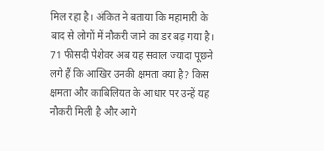मिल रहा है। अंकित ने बताया कि महामारी के बाद से लोगों में नौकरी जाने का डर बढ़ गया है। 71 फीसदी पेशेवर अब यह सवाल ज्यादा पूछने लगे हैं कि आखिर उनकी क्षमता क्या है? किस क्षमता और काबिलियत के आधार पर उन्हें यह नौकरी मिली है और आगे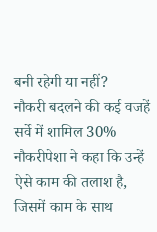बनी रहेगी या नहीं?
नौकरी बदलने की कई वजहें
सर्वे में शामिल 30% नौकरीपेशा ने कहा कि उन्हें ऐसे काम की तलाश है, जिसमें काम के साथ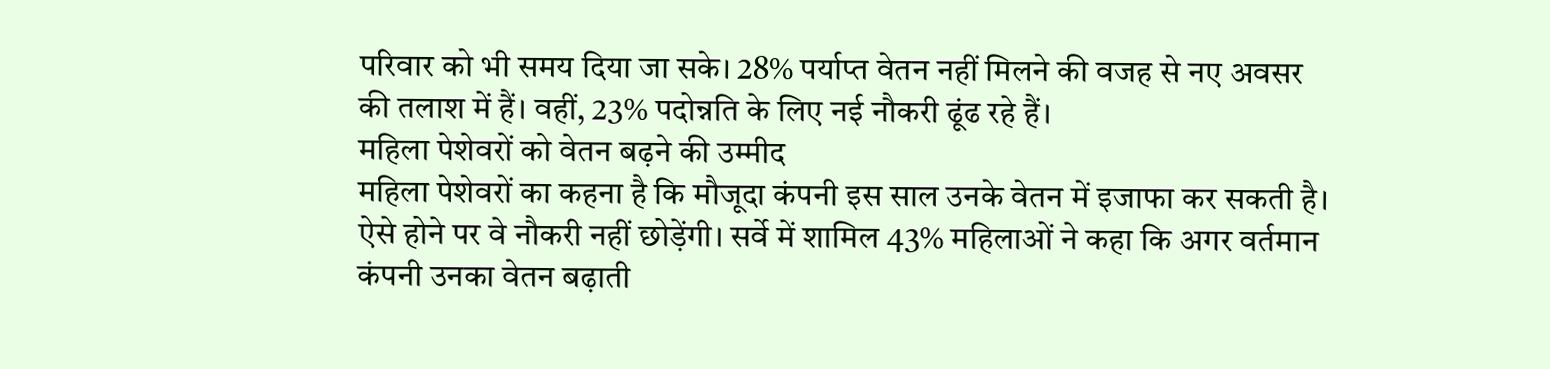परिवार को भी समय दिया जा सके। 28% पर्याप्त वेतन नहीं मिलने की वजह से नए अवसर की तलाश में हैं। वहीं, 23% पदोन्नति के लिए नई नौकरी ढूंढ रहे हैं।
महिला पेशेवरों को वेतन बढ़ने की उम्मीद
महिला पेशेवरों का कहना है कि मौजूदा कंपनी इस साल उनके वेतन में इजाफा कर सकती है। ऐसे होने पर वे नौकरी नहीं छोड़ेंगी। सर्वे में शामिल 43% महिलाओं ने कहा कि अगर वर्तमान कंपनी उनका वेतन बढ़ाती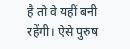है तो वे यहीं बनी रहेंगी। ऐसे पुरुष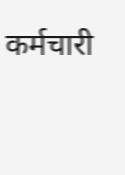कर्मचारी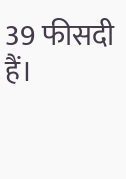39 फीसदी हैं।